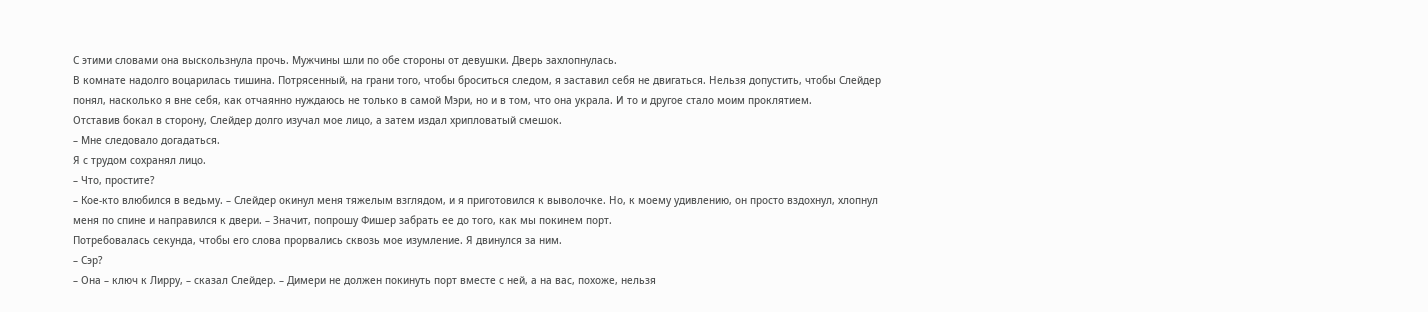С этими словами она выскользнула прочь. Мужчины шли по обе стороны от девушки. Дверь захлопнулась.
В комнате надолго воцарилась тишина. Потрясенный, на грани того, чтобы броситься следом, я заставил себя не двигаться. Нельзя допустить, чтобы Слейдер понял, насколько я вне себя, как отчаянно нуждаюсь не только в самой Мэри, но и в том, что она украла. И то и другое стало моим проклятием.
Отставив бокал в сторону, Слейдер долго изучал мое лицо, а затем издал хрипловатый смешок.
– Мне следовало догадаться.
Я с трудом сохранял лицо.
– Что, простите?
– Кое-кто влюбился в ведьму. – Слейдер окинул меня тяжелым взглядом, и я приготовился к выволочке. Но, к моему удивлению, он просто вздохнул, хлопнул меня по спине и направился к двери. – Значит, попрошу Фишер забрать ее до того, как мы покинем порт.
Потребовалась секунда, чтобы его слова прорвались сквозь мое изумление. Я двинулся за ним.
– Сэр?
– Она – ключ к Лирру, – сказал Слейдер. – Димери не должен покинуть порт вместе с ней, а на вас, похоже, нельзя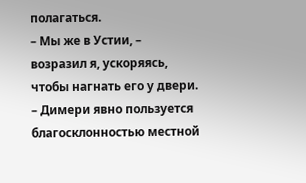полагаться.
– Мы же в Устии, – возразил я, ускоряясь, чтобы нагнать его у двери. – Димери явно пользуется благосклонностью местной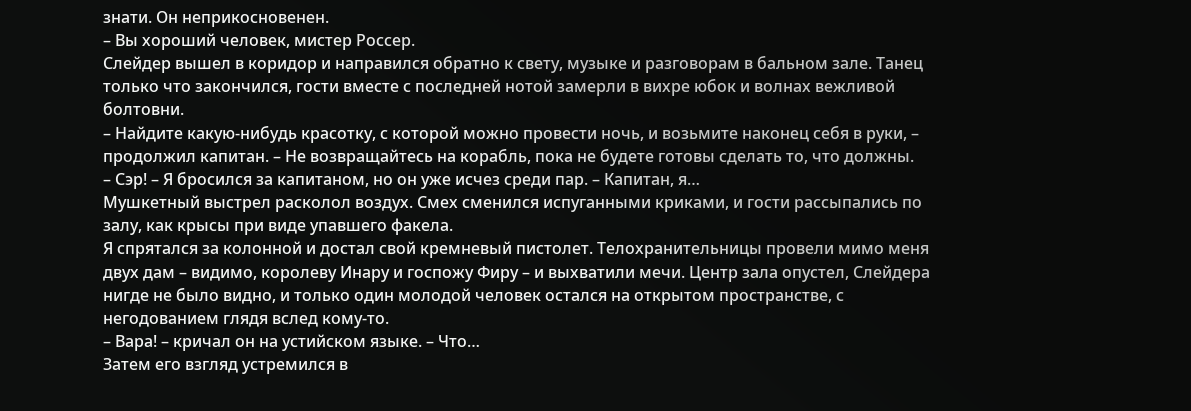знати. Он неприкосновенен.
– Вы хороший человек, мистер Россер.
Слейдер вышел в коридор и направился обратно к свету, музыке и разговорам в бальном зале. Танец только что закончился, гости вместе с последней нотой замерли в вихре юбок и волнах вежливой болтовни.
– Найдите какую-нибудь красотку, с которой можно провести ночь, и возьмите наконец себя в руки, – продолжил капитан. – Не возвращайтесь на корабль, пока не будете готовы сделать то, что должны.
– Сэр! – Я бросился за капитаном, но он уже исчез среди пар. – Капитан, я…
Мушкетный выстрел расколол воздух. Смех сменился испуганными криками, и гости рассыпались по залу, как крысы при виде упавшего факела.
Я спрятался за колонной и достал свой кремневый пистолет. Телохранительницы провели мимо меня двух дам – видимо, королеву Инару и госпожу Фиру – и выхватили мечи. Центр зала опустел, Слейдера нигде не было видно, и только один молодой человек остался на открытом пространстве, с негодованием глядя вслед кому-то.
– Вара! – кричал он на устийском языке. – Что…
Затем его взгляд устремился в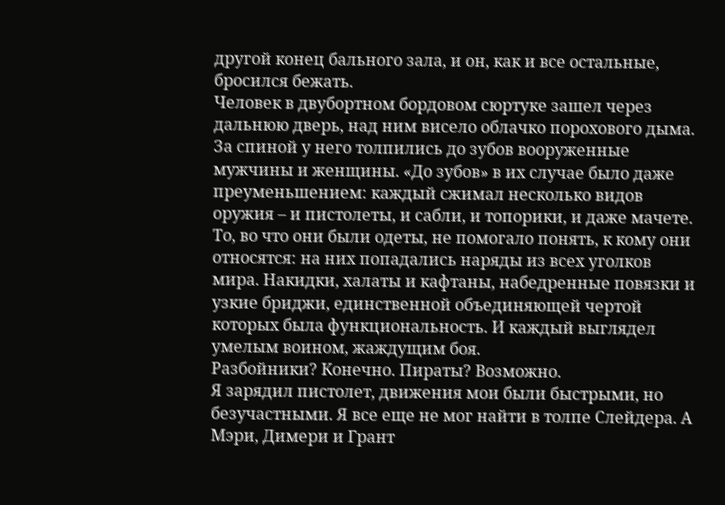другой конец бального зала, и он, как и все остальные, бросился бежать.
Человек в двубортном бордовом сюртуке зашел через дальнюю дверь, над ним висело облачко порохового дыма. За спиной у него толпились до зубов вооруженные мужчины и женщины. «До зубов» в их случае было даже преуменьшением: каждый сжимал несколько видов оружия – и пистолеты, и сабли, и топорики, и даже мачете. То, во что они были одеты, не помогало понять, к кому они относятся: на них попадались наряды из всех уголков мира. Накидки, халаты и кафтаны, набедренные повязки и узкие бриджи, единственной объединяющей чертой которых была функциональность. И каждый выглядел умелым воином, жаждущим боя.
Разбойники? Конечно. Пираты? Возможно.
Я зарядил пистолет, движения мои были быстрыми, но безучастными. Я все еще не мог найти в толпе Слейдера. А Мэри, Димери и Грант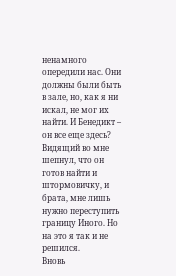ненамного опередили нас. Они должны были быть в зале, но, как я ни искал, не мог их найти. И Бенедикт – он все еще здесь?
Видящий во мне шепнул, что он готов найти и штормовичку, и брата, мне лишь нужно переступить границу Иного. Но на это я так и не решился.
Вновь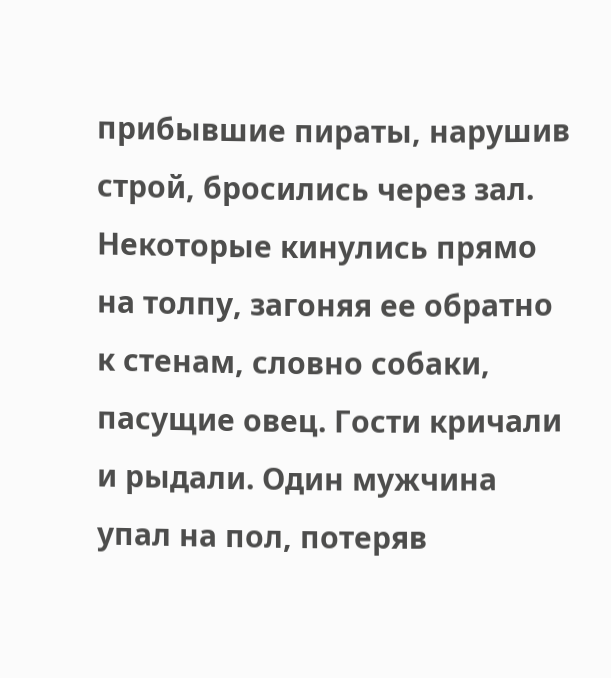прибывшие пираты, нарушив строй, бросились через зал. Некоторые кинулись прямо на толпу, загоняя ее обратно к стенам, словно собаки, пасущие овец. Гости кричали и рыдали. Один мужчина упал на пол, потеряв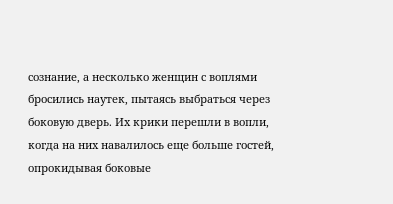сознание, а несколько женщин с воплями бросились наутек, пытаясь выбраться через боковую дверь. Их крики перешли в вопли, когда на них навалилось еще больше гостей, опрокидывая боковые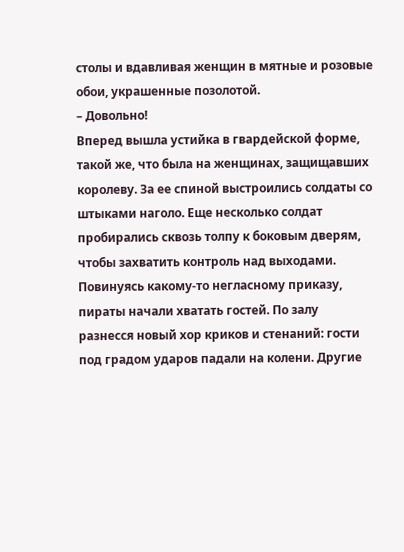столы и вдавливая женщин в мятные и розовые обои, украшенные позолотой.
– Довольно!
Вперед вышла устийка в гвардейской форме, такой же, что была на женщинах, защищавших королеву. За ее спиной выстроились солдаты со штыками наголо. Еще несколько солдат пробирались сквозь толпу к боковым дверям, чтобы захватить контроль над выходами.
Повинуясь какому-то негласному приказу, пираты начали хватать гостей. По залу разнесся новый хор криков и стенаний: гости под градом ударов падали на колени. Другие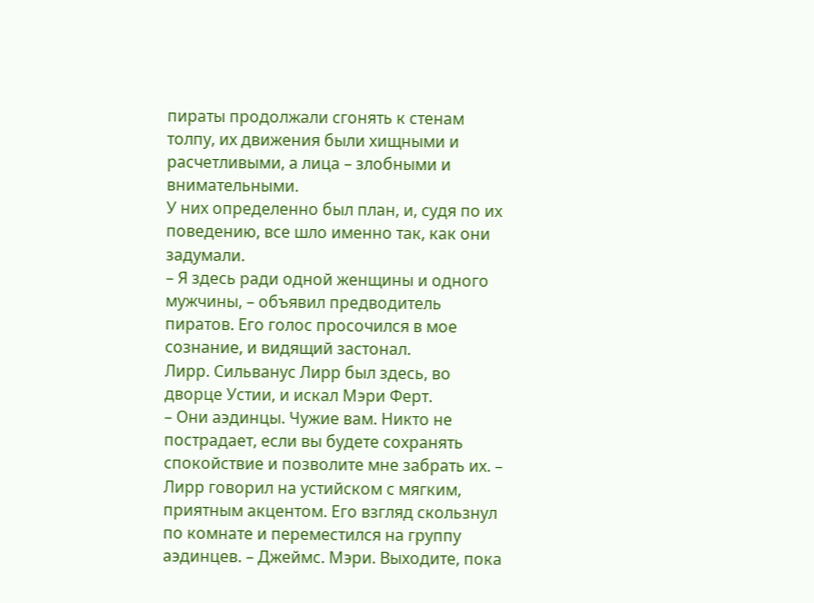пираты продолжали сгонять к стенам толпу, их движения были хищными и расчетливыми, а лица – злобными и внимательными.
У них определенно был план, и, судя по их поведению, все шло именно так, как они задумали.
– Я здесь ради одной женщины и одного мужчины, – объявил предводитель пиратов. Его голос просочился в мое сознание, и видящий застонал.
Лирр. Сильванус Лирр был здесь, во дворце Устии, и искал Мэри Ферт.
– Они аэдинцы. Чужие вам. Никто не пострадает, если вы будете сохранять спокойствие и позволите мне забрать их. – Лирр говорил на устийском с мягким, приятным акцентом. Его взгляд скользнул по комнате и переместился на группу аэдинцев. – Джеймс. Мэри. Выходите, пока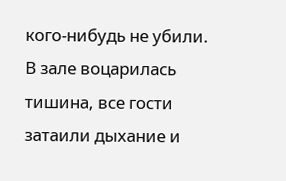кого-нибудь не убили.
В зале воцарилась тишина, все гости затаили дыхание и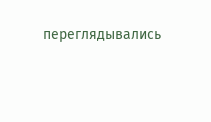переглядывались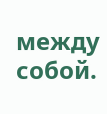между собой.